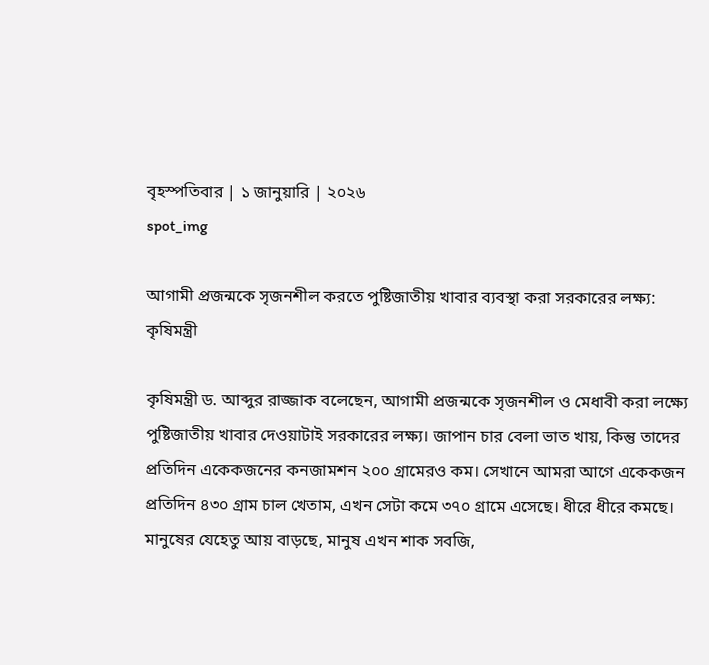বৃহস্পতিবার | ১ জানুয়ারি | ২০২৬
spot_img

আগামী প্রজন্মকে সৃজনশীল করতে পুষ্টিজাতীয় খাবার ব্যবস্থা করা সরকারের লক্ষ্য: কৃষিমন্ত্রী

কৃষিমন্ত্রী ড. আব্দুর রাজ্জাক বলেছেন, আগামী প্রজন্মকে সৃজনশীল ও মেধাবী করা লক্ষ্যে পুষ্টিজাতীয় খাবার দেওয়াটাই সরকারের লক্ষ্য। জাপান চার বেলা ভাত খায়, কিন্তু তাদের প্রতিদিন একেকজনের কনজামশন ২০০ গ্রামেরও কম। সেখানে আমরা আগে একেকজন প্রতিদিন ৪৩০ গ্রাম চাল খেতাম, এখন সেটা কমে ৩৭০ গ্রামে এসেছে। ধীরে ধীরে কমছে। মানুষের যেহেতু আয় বাড়ছে, মানুষ এখন শাক সবজি,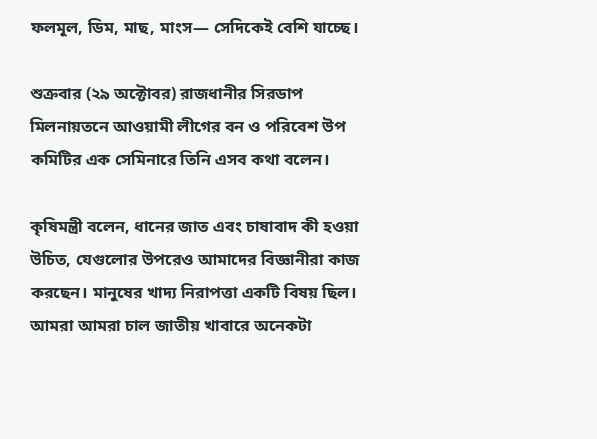ফলমূল, ডিম, মাছ, মাংস— সেদিকেই বেশি যাচ্ছে।

শুক্রবার (২৯ অক্টোবর) রাজধানীর সিরডাপ মিলনায়তনে আওয়ামী লীগের বন ও পরিবেশ উপ কমিটির এক সেমিনারে তিনি এসব কথা বলেন।

কৃষিমন্ত্রী বলেন, ধানের জাত এবং চাষাবাদ কী হওয়া উচিত, যেগুলোর উপরেও আমাদের বিজ্ঞানীরা কাজ করছেন। মানুষের খাদ্য নিরাপত্তা একটি বিষয় ছিল। আমরা আমরা চাল জাতীয় খাবারে অনেকটা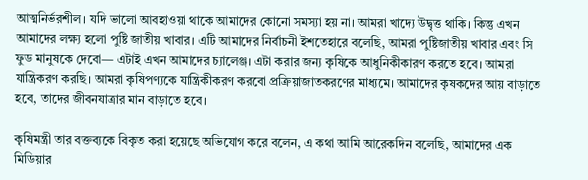আত্মনির্ভরশীল। যদি ভালো আবহাওয়া থাকে আমাদের কোনো সমস্যা হয় না। আমরা খাদ্যে উদ্বৃত্ত থাকি। কিন্তু এখন আমাদের লক্ষ্য হলো পুষ্টি জাতীয় খাবার। এটি আমাদের নির্বাচনী ইশতেহারে বলেছি, আমরা পুষ্টিজাতীয় খাবার এবং সি ফুড মানুষকে দেবো— এটাই এখন আমাদের চ্যালেঞ্জ। এটা করার জন্য কৃষিকে আধুনিকীকারণ করতে হবে। আমরা যান্ত্রিকরণ করছি। আমরা কৃষিপণ্যকে যান্ত্রিকীকরণ করবো প্রক্রিয়াজাতকরণের মাধ্যমে। আমাদের কৃষকদের আয় বাড়াতে হবে, তাদের জীবনযাত্রার মান বাড়াতে হবে।

কৃষিমন্ত্রী তার বক্তব্যকে বিকৃত করা হয়েছে অভিযোগ করে বলেন, এ কথা আমি আরেকদিন বলেছি, আমাদের এক মিডিয়ার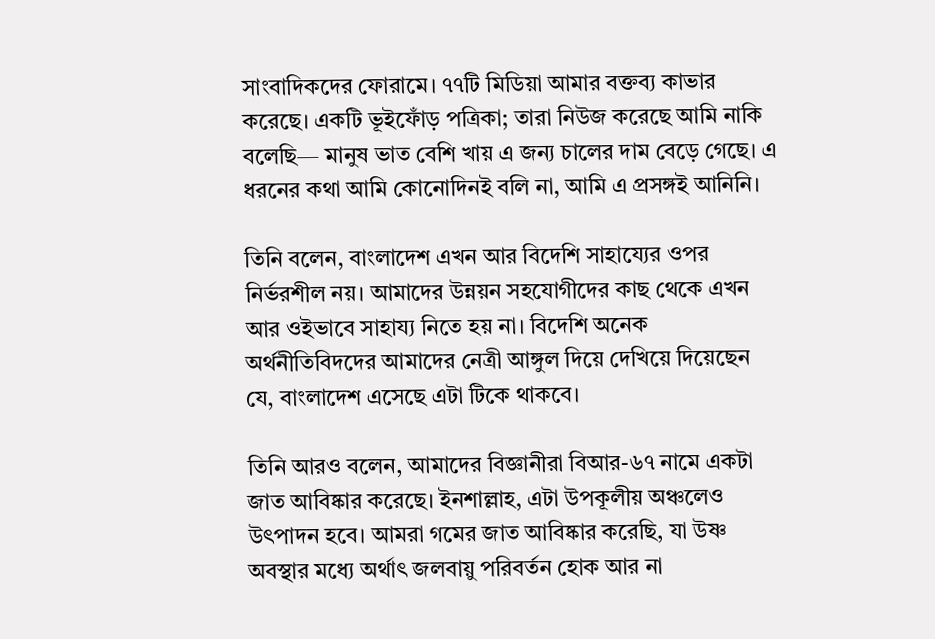সাংবাদিকদের ফোরামে। ৭৭টি মিডিয়া আমার বক্তব্য কাভার করেছে। একটি ভূইফোঁড় পত্রিকা; তারা নিউজ করেছে আমি নাকি বলেছি— মানুষ ভাত বেশি খায় এ জন্য চালের দাম বেড়ে গেছে। এ ধরনের কথা আমি কোনোদিনই বলি না, আমি এ প্রসঙ্গই আনিনি।

তিনি বলেন, বাংলাদেশ এখন আর বিদেশি সাহায্যের ওপর নির্ভরশীল নয়। আমাদের উন্নয়ন সহযোগীদের কাছ থেকে এখন আর ওইভাবে সাহায্য নিতে হয় না। বিদেশি অনেক অর্থনীতিবিদদের আমাদের নেত্রী আঙ্গুল দিয়ে দেখিয়ে দিয়েছেন যে, বাংলাদেশ এসেছে এটা টিকে থাকবে।

তিনি আরও বলেন, আমাদের বিজ্ঞানীরা বিআর-৬৭ নামে একটা জাত আবিষ্কার করেছে। ইনশাল্লাহ, এটা উপকূলীয় অঞ্চলেও উৎপাদন হবে। আমরা গমের জাত আবিষ্কার করেছি, যা উষ্ণ অবস্থার মধ্যে অর্থাৎ জলবায়ু পরিবর্তন হোক আর না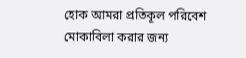হোক আমরা প্রতিকূল পরিবেশ মোকাবিলা করার জন্য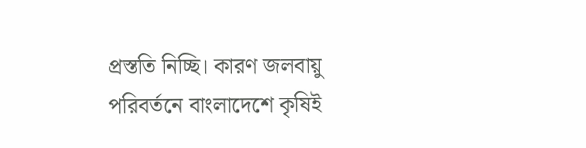প্রস্ততি নিচ্ছি। কারণ জলবায়ু পরিবর্তনে বাংলাদেশে কৃষিই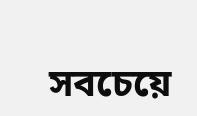সবচেয়ে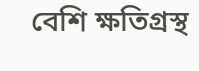বেশি ক্ষতিগ্রস্থ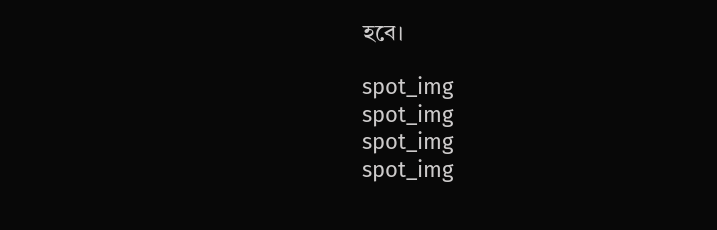হবে।

spot_img
spot_img
spot_img
spot_img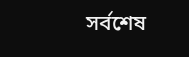সর্বশেষ